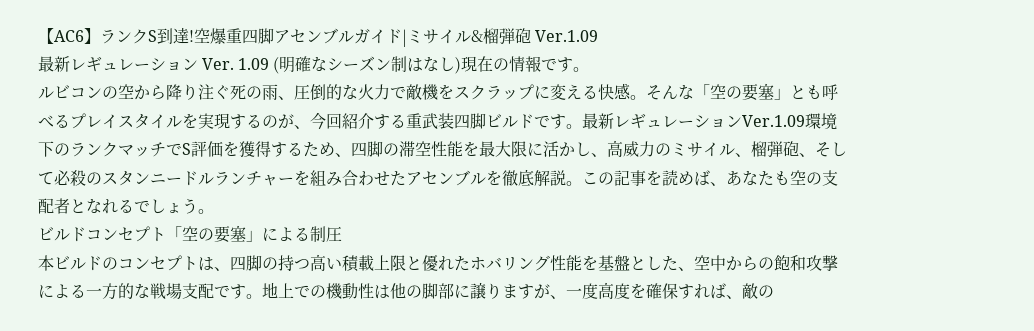【AC6】ランクS到達!空爆重四脚アセンブルガイド|ミサイル&榴弾砲 Ver.1.09
最新レギュレーション Ver. 1.09 (明確なシーズン制はなし)現在の情報です。
ルビコンの空から降り注ぐ死の雨、圧倒的な火力で敵機をスクラップに変える快感。そんな「空の要塞」とも呼べるプレイスタイルを実現するのが、今回紹介する重武装四脚ビルドです。最新レギュレーションVer.1.09環境下のランクマッチでS評価を獲得するため、四脚の滞空性能を最大限に活かし、高威力のミサイル、榴弾砲、そして必殺のスタンニードルランチャーを組み合わせたアセンブルを徹底解説。この記事を読めば、あなたも空の支配者となれるでしょう。
ビルドコンセプト「空の要塞」による制圧
本ビルドのコンセプトは、四脚の持つ高い積載上限と優れたホバリング性能を基盤とした、空中からの飽和攻撃による一方的な戦場支配です。地上での機動性は他の脚部に譲りますが、一度高度を確保すれば、敵の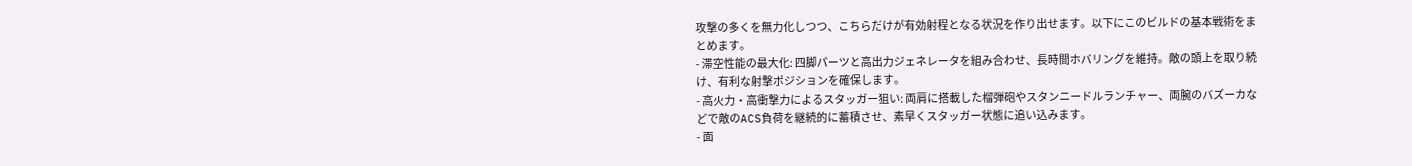攻撃の多くを無力化しつつ、こちらだけが有効射程となる状況を作り出せます。以下にこのビルドの基本戦術をまとめます。
- 滞空性能の最大化: 四脚パーツと高出力ジェネレータを組み合わせ、長時間ホバリングを維持。敵の頭上を取り続け、有利な射撃ポジションを確保します。
- 高火力・高衝撃力によるスタッガー狙い: 両肩に搭載した榴弾砲やスタンニードルランチャー、両腕のバズーカなどで敵のACS負荷を継続的に蓄積させ、素早くスタッガー状態に追い込みます。
- 面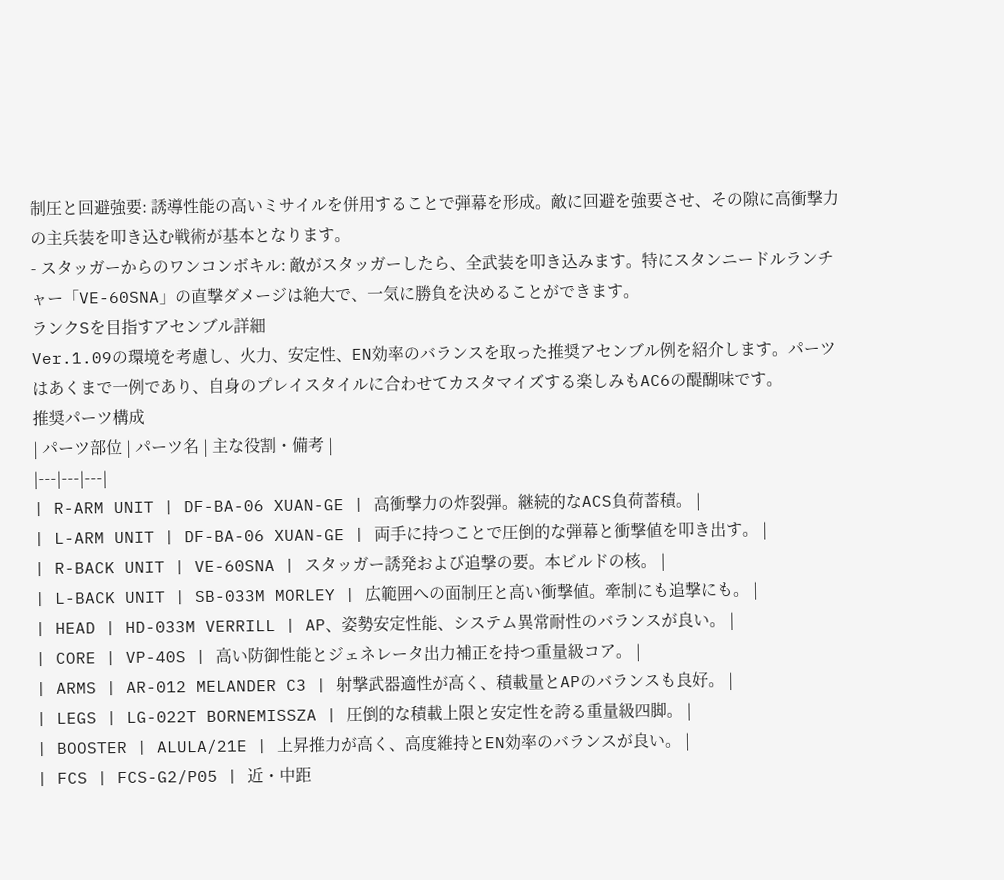制圧と回避強要: 誘導性能の高いミサイルを併用することで弾幕を形成。敵に回避を強要させ、その隙に高衝撃力の主兵装を叩き込む戦術が基本となります。
- スタッガーからのワンコンボキル: 敵がスタッガーしたら、全武装を叩き込みます。特にスタンニードルランチャー「VE-60SNA」の直撃ダメージは絶大で、一気に勝負を決めることができます。
ランクSを目指すアセンブル詳細
Ver.1.09の環境を考慮し、火力、安定性、EN効率のバランスを取った推奨アセンブル例を紹介します。パーツはあくまで一例であり、自身のプレイスタイルに合わせてカスタマイズする楽しみもAC6の醍醐味です。
推奨パーツ構成
| パーツ部位 | パーツ名 | 主な役割・備考 |
|---|---|---|
| R-ARM UNIT | DF-BA-06 XUAN-GE | 高衝撃力の炸裂弾。継続的なACS負荷蓄積。 |
| L-ARM UNIT | DF-BA-06 XUAN-GE | 両手に持つことで圧倒的な弾幕と衝撃値を叩き出す。 |
| R-BACK UNIT | VE-60SNA | スタッガー誘発および追撃の要。本ビルドの核。 |
| L-BACK UNIT | SB-033M MORLEY | 広範囲への面制圧と高い衝撃値。牽制にも追撃にも。 |
| HEAD | HD-033M VERRILL | AP、姿勢安定性能、システム異常耐性のバランスが良い。 |
| CORE | VP-40S | 高い防御性能とジェネレータ出力補正を持つ重量級コア。 |
| ARMS | AR-012 MELANDER C3 | 射撃武器適性が高く、積載量とAPのバランスも良好。 |
| LEGS | LG-022T BORNEMISSZA | 圧倒的な積載上限と安定性を誇る重量級四脚。 |
| BOOSTER | ALULA/21E | 上昇推力が高く、高度維持とEN効率のバランスが良い。 |
| FCS | FCS-G2/P05 | 近・中距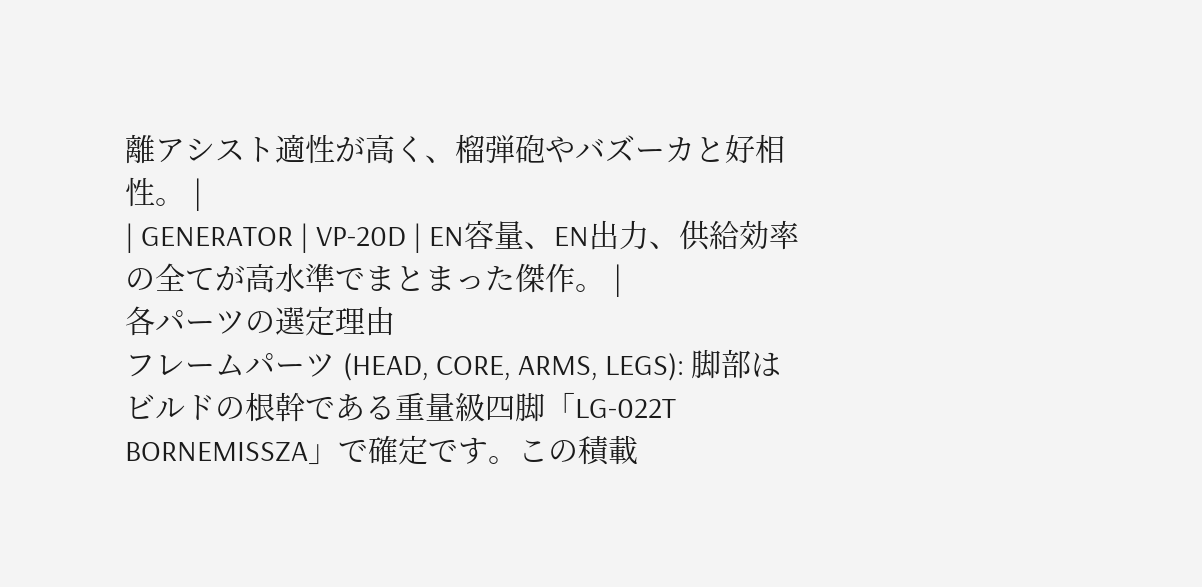離アシスト適性が高く、榴弾砲やバズーカと好相性。 |
| GENERATOR | VP-20D | EN容量、EN出力、供給効率の全てが高水準でまとまった傑作。 |
各パーツの選定理由
フレームパーツ (HEAD, CORE, ARMS, LEGS): 脚部はビルドの根幹である重量級四脚「LG-022T BORNEMISSZA」で確定です。この積載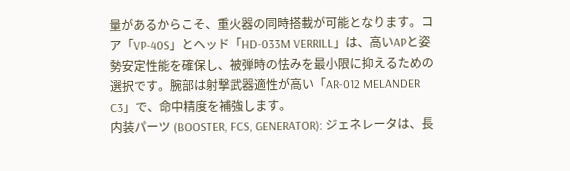量があるからこそ、重火器の同時搭載が可能となります。コア「VP-40S」とヘッド「HD-033M VERRILL」は、高いAPと姿勢安定性能を確保し、被弾時の怯みを最小限に抑えるための選択です。腕部は射撃武器適性が高い「AR-012 MELANDER C3」で、命中精度を補強します。
内装パーツ (BOOSTER, FCS, GENERATOR): ジェネレータは、長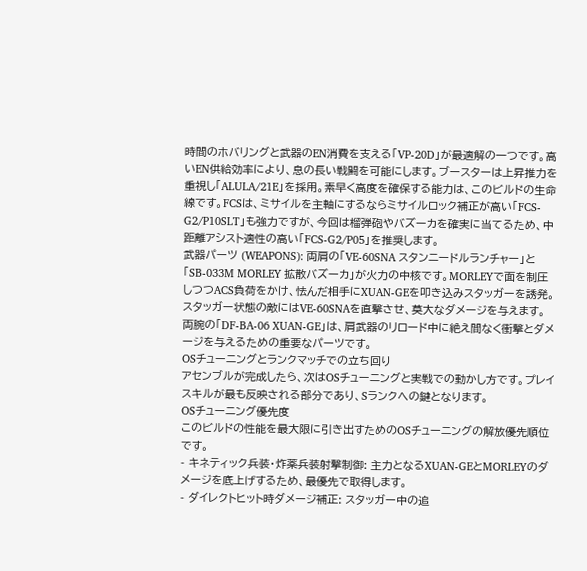時間のホバリングと武器のEN消費を支える「VP-20D」が最適解の一つです。高いEN供給効率により、息の長い戦闘を可能にします。ブースターは上昇推力を重視し「ALULA/21E」を採用。素早く高度を確保する能力は、このビルドの生命線です。FCSは、ミサイルを主軸にするならミサイルロック補正が高い「FCS-G2/P10SLT」も強力ですが、今回は榴弾砲やバズーカを確実に当てるため、中距離アシスト適性の高い「FCS-G2/P05」を推奨します。
武器パーツ (WEAPONS): 両肩の「VE-60SNA スタンニードルランチャー」と「SB-033M MORLEY 拡散バズーカ」が火力の中核です。MORLEYで面を制圧しつつACS負荷をかけ、怯んだ相手にXUAN-GEを叩き込みスタッガーを誘発。スタッガー状態の敵にはVE-60SNAを直撃させ、莫大なダメージを与えます。両腕の「DF-BA-06 XUAN-GE」は、肩武器のリロード中に絶え間なく衝撃とダメージを与えるための重要なパーツです。
OSチューニングとランクマッチでの立ち回り
アセンブルが完成したら、次はOSチューニングと実戦での動かし方です。プレイスキルが最も反映される部分であり、Sランクへの鍵となります。
OSチューニング優先度
このビルドの性能を最大限に引き出すためのOSチューニングの解放優先順位です。
- キネティック兵装・炸薬兵装射撃制御: 主力となるXUAN-GEとMORLEYのダメージを底上げするため、最優先で取得します。
- ダイレクトヒット時ダメージ補正: スタッガー中の追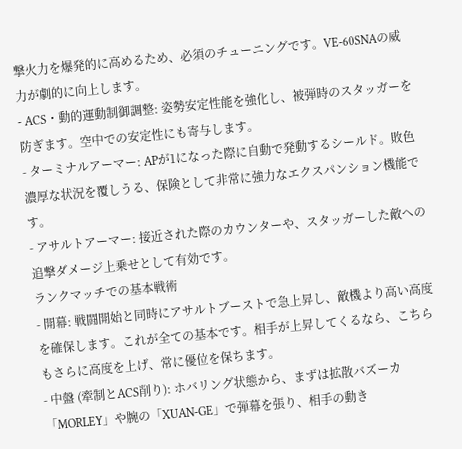撃火力を爆発的に高めるため、必須のチューニングです。VE-60SNAの威力が劇的に向上します。
- ACS・動的運動制御調整: 姿勢安定性能を強化し、被弾時のスタッガーを防ぎます。空中での安定性にも寄与します。
- ターミナルアーマー: APが1になった際に自動で発動するシールド。敗色濃厚な状況を覆しうる、保険として非常に強力なエクスパンション機能です。
- アサルトアーマー: 接近された際のカウンターや、スタッガーした敵への追撃ダメージ上乗せとして有効です。
ランクマッチでの基本戦術
- 開幕: 戦闘開始と同時にアサルトブーストで急上昇し、敵機より高い高度を確保します。これが全ての基本です。相手が上昇してくるなら、こちらもさらに高度を上げ、常に優位を保ちます。
- 中盤 (牽制とACS削り): ホバリング状態から、まずは拡散バズーカ「MORLEY」や腕の「XUAN-GE」で弾幕を張り、相手の動き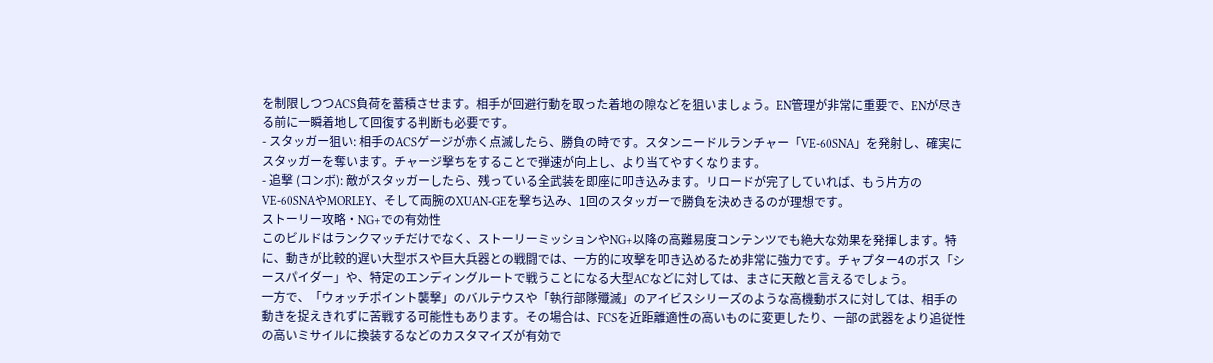を制限しつつACS負荷を蓄積させます。相手が回避行動を取った着地の隙などを狙いましょう。EN管理が非常に重要で、ENが尽きる前に一瞬着地して回復する判断も必要です。
- スタッガー狙い: 相手のACSゲージが赤く点滅したら、勝負の時です。スタンニードルランチャー「VE-60SNA」を発射し、確実にスタッガーを奪います。チャージ撃ちをすることで弾速が向上し、より当てやすくなります。
- 追撃 (コンボ): 敵がスタッガーしたら、残っている全武装を即座に叩き込みます。リロードが完了していれば、もう片方のVE-60SNAやMORLEY、そして両腕のXUAN-GEを撃ち込み、1回のスタッガーで勝負を決めきるのが理想です。
ストーリー攻略・NG+での有効性
このビルドはランクマッチだけでなく、ストーリーミッションやNG+以降の高難易度コンテンツでも絶大な効果を発揮します。特に、動きが比較的遅い大型ボスや巨大兵器との戦闘では、一方的に攻撃を叩き込めるため非常に強力です。チャプター4のボス「シースパイダー」や、特定のエンディングルートで戦うことになる大型ACなどに対しては、まさに天敵と言えるでしょう。
一方で、「ウォッチポイント襲撃」のバルテウスや「執行部隊殲滅」のアイビスシリーズのような高機動ボスに対しては、相手の動きを捉えきれずに苦戦する可能性もあります。その場合は、FCSを近距離適性の高いものに変更したり、一部の武器をより追従性の高いミサイルに換装するなどのカスタマイズが有効で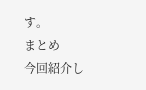す。
まとめ
今回紹介し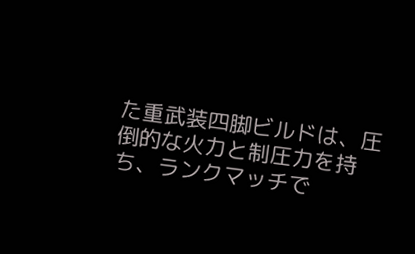た重武装四脚ビルドは、圧倒的な火力と制圧力を持ち、ランクマッチで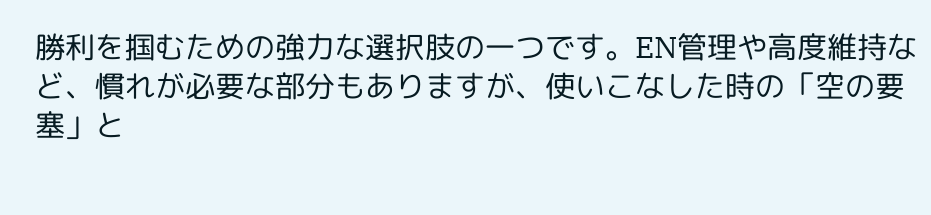勝利を掴むための強力な選択肢の一つです。EN管理や高度維持など、慣れが必要な部分もありますが、使いこなした時の「空の要塞」と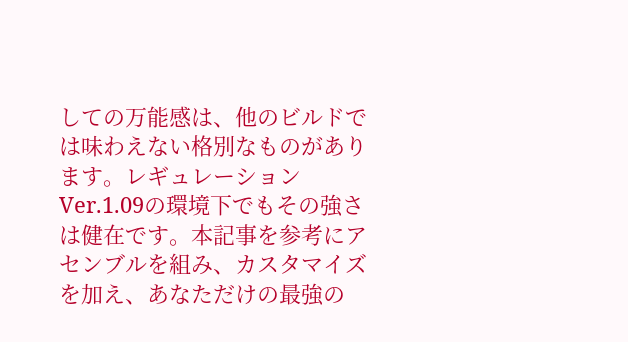しての万能感は、他のビルドでは味わえない格別なものがあります。レギュレーションVer.1.09の環境下でもその強さは健在です。本記事を参考にアセンブルを組み、カスタマイズを加え、あなただけの最強の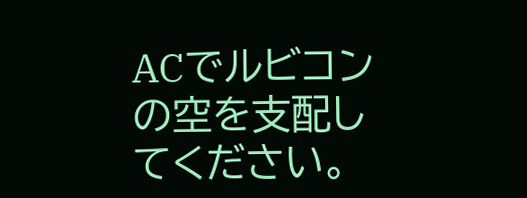ACでルビコンの空を支配してください。